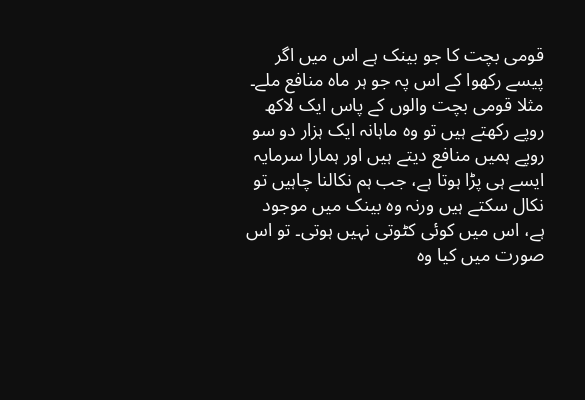قومی بچت کا جو بینک ہے اس میں اگر پیسے رکھوا کے اس پہ جو ہر ماہ منافع ملے۔ مثلا قومی بچت والوں کے پاس ایک لاکھ روپے رکھتے ہیں تو وہ ماہانہ ایک ہزار دو سو روپے ہمیں منافع دیتے ہیں اور ہمارا سرمایہ ایسے ہی پڑا ہوتا ہے، جب ہم نکالنا چاہیں تو نکال سکتے ہیں ورنہ وہ بینک میں موجود ہے، اس میں کوئی کٹوتی نہیں ہوتی۔ تو اس صورت میں کیا وہ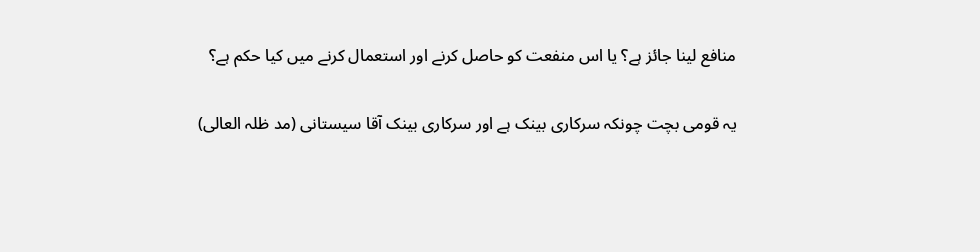منافع لینا جائز ہے؟ یا اس منفعت کو حاصل کرنے اور استعمال کرنے میں کیا حکم ہے؟

یہ قومی بچت چونکہ سرکاری بینک ہے اور سرکاری بینک آقا سیستانی (مد ظلہ العالی)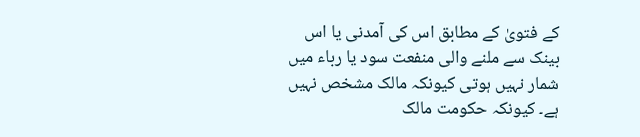کے فتویٰ کے مطابق اس کی آمدنی یا اس بینک سے ملنے والی منفعت سود یا رباء میں شمار نہیں ہوتی کیونکہ مالک مشخص نہیں ہے۔ کیونکہ حکومت مالک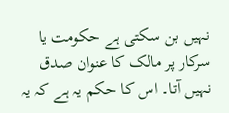نہیں بن سکتی ہے حکومت یا سرکار پر مالک کا عنوان صدق نہیں آتا۔ اس کا حکم یہ ہے کہ یہ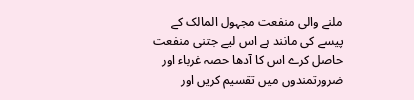ملنے والی منفعت مجہول المالک کے پیسے کی مانند ہے اس لیے جتنی منفعت حاصل کرے اس کا آدھا حصہ غرباء اور ضرورتمندوں میں تقسیم کریں اور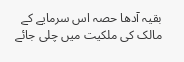بقیہ آدھا حصہ اس سرمایے کے مالک کی ملکیت میں چلی جائے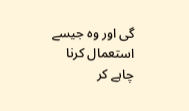گی اور وہ جیسے استعمال کرنا چاہے کر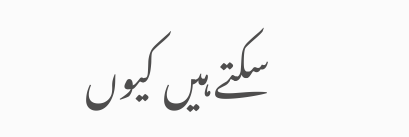سکتے ہیں کیوں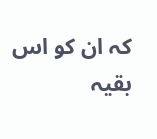کہ ان کو اس بقیہ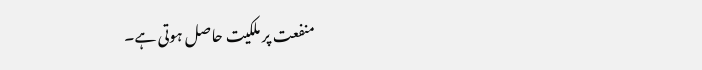منفعت پر ملکیت حاصل ہوتی ہے۔